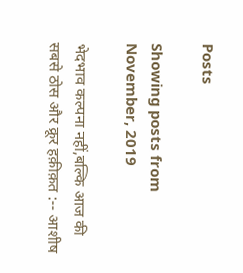Posts

Showing posts from November, 2019

भेदभाव कल्पना नहीं,बल्कि आज की सबसे ठोस और क्रूर हक़ीक़त :-- आशीष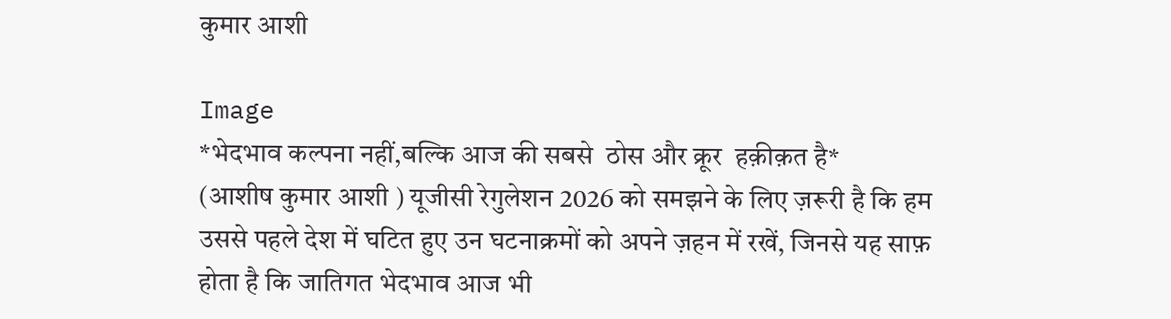कुमार आशी

Image
*भेदभाव कल्पना नहीं,बल्कि आज की सबसे  ठोस और क्रूर  हक़ीक़त है*                        (आशीष कुमार आशी ) यूजीसी रेगुलेशन 2026 को समझने के लिए ज़रूरी है कि हम उससे पहले देश में घटित हुए उन घटनाक्रमों को अपने ज़हन में रखें, जिनसे यह साफ़ होता है कि जातिगत भेदभाव आज भी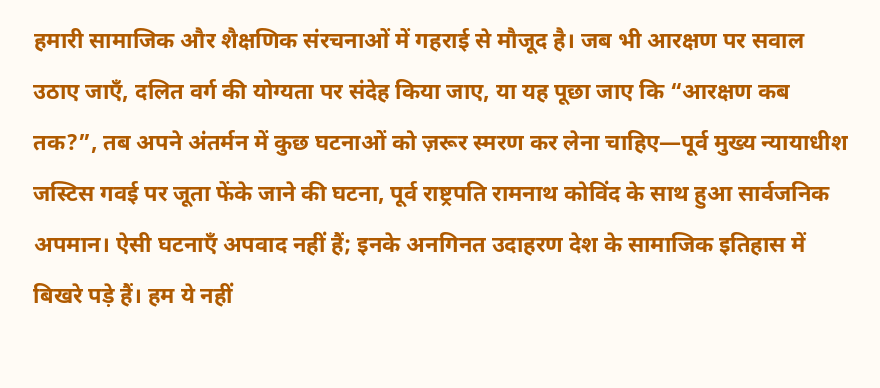हमारी सामाजिक और शैक्षणिक संरचनाओं में गहराई से मौजूद है। जब भी आरक्षण पर सवाल उठाए जाएँ, दलित वर्ग की योग्यता पर संदेह किया जाए, या यह पूछा जाए कि “आरक्षण कब तक?”, तब अपने अंतर्मन में कुछ घटनाओं को ज़रूर स्मरण कर लेना चाहिए—पूर्व मुख्य न्यायाधीश जस्टिस गवई पर जूता फेंके जाने की घटना, पूर्व राष्ट्रपति रामनाथ कोविंद के साथ हुआ सार्वजनिक अपमान। ऐसी घटनाएँ अपवाद नहीं हैं; इनके अनगिनत उदाहरण देश के सामाजिक इतिहास में बिखरे पड़े हैं। हम ये नहीं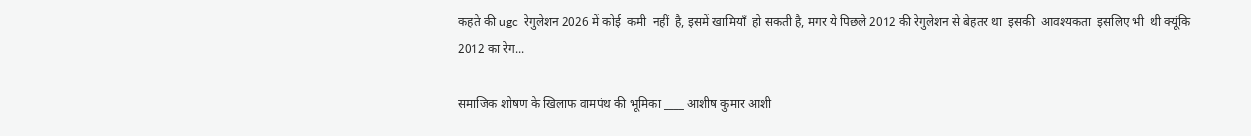कहते की ugc  रेगुलेशन 2026 में कोई  कमी  नहीं  है, इसमें खामियाँ  हो सकती है, मगर ये पिछले 2012 की रेगुलेशन से बेहतर था  इसकी  आवश्यकता  इसलिए भी  थी क्यूंकि  2012 का रेग...

समाजिक शोषण के खिलाफ वामपंथ की भूमिका ____ आशीष कुमार आशी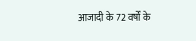आजादी के 72 वर्षों के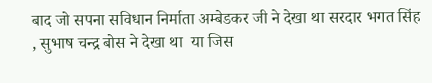बाद जो सपना सविधान निर्माता अम्बेडकर जी ने देखा था सरदार भगत सिंह , सुभाष चन्द्र बोस ने देखा था  या जिस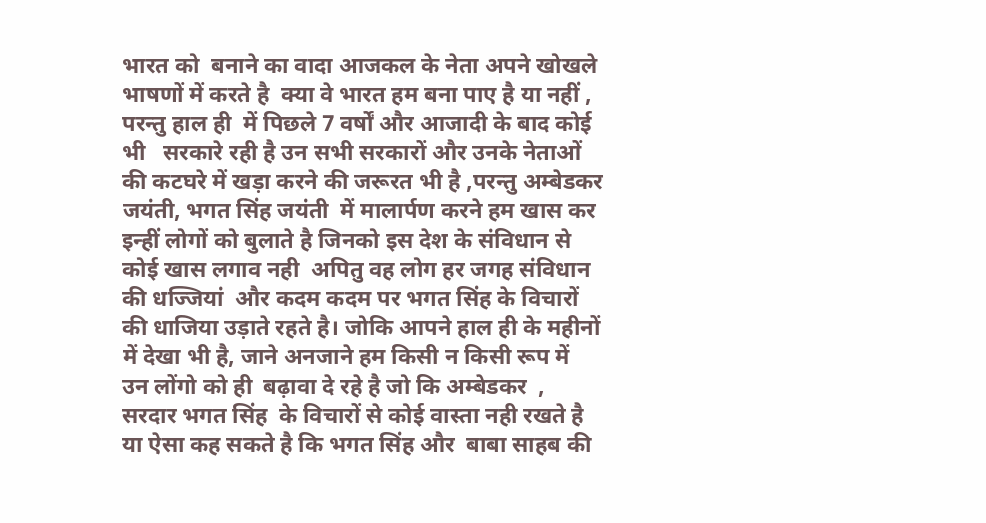भारत को  बनाने का वादा आजकल के नेता अपने खोखले भाषणों में करते है  क्या वे भारत हम बना पाए है या नहीं , परन्तु हाल ही  में पिछले 7 वर्षों और आजादी के बाद कोई भी   सरकारे रही है उन सभी सरकारों और उनके नेताओं की कटघरे में खड़ा करने की जरूरत भी है ,परन्तु अम्बेडकर जयंती, भगत सिंह जयंती  में मालार्पण करने हम खास कर इन्हीं लोगों को बुलाते है जिनको इस देश के संविधान से कोई खास लगाव नही  अपितु वह लोग हर जगह संविधान की धज्जियां  और कदम कदम पर भगत सिंह के विचारों की धाजिया उड़ाते रहते है। जोकि आपने हाल ही के महीनों में देखा भी है, जाने अनजाने हम किसी न किसी रूप में  उन लोंगो को ही  बढ़ावा दे रहे है जो कि अम्बेडकर  , सरदार भगत सिंह  के विचारों से कोई वास्ता नही रखते है या ऐसा कह सकते है कि भगत सिंह और  बाबा साहब की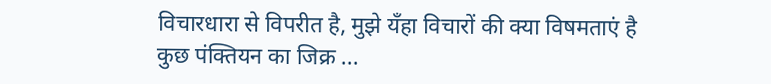विचारधारा से विपरीत है, मुझे यँहा विचारों की क्या विषमताएं है  कुछ पंक्तियन का जिक्र ...